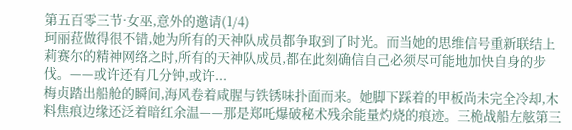第五百零三节·女巫,意外的邀请(1/4)
珂丽菈做得很不错,她为所有的天神队成员都争取到了时光。而当她的思维信号重新联结上莉赛尔的精神网络之时,所有的天神队成员,都在此刻确信自己必须尽可能地加快自身的步伐。——或许还有几分钟,或许...
梅贞踏出船舱的瞬间,海风卷着咸腥与铁锈味扑面而来。她脚下踩着的甲板尚未完全冷却,木料焦痕边缘还泛着暗红余温——那是郑吒爆破秘术残余能量灼烧的痕迹。三桅战船左舷第三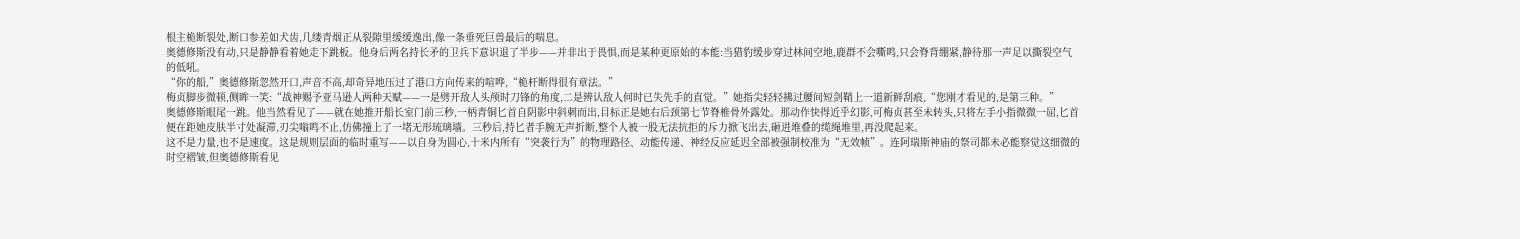根主桅断裂处,断口参差如犬齿,几缕青烟正从裂隙里缓缓逸出,像一条垂死巨兽最后的喘息。
奥德修斯没有动,只是静静看着她走下跳板。他身后两名持长矛的卫兵下意识退了半步——并非出于畏惧,而是某种更原始的本能:当猎豹缓步穿过林间空地,鹿群不会嘶鸣,只会脊背绷紧,静待那一声足以撕裂空气的低吼。
“你的船,”奥德修斯忽然开口,声音不高,却奇异地压过了港口方向传来的喧哗,“桅杆断得很有章法。”
梅贞脚步微顿,侧眸一笑:“战神赐予亚马逊人两种天赋——一是劈开敌人头颅时刀锋的角度,二是辨认敌人何时已失先手的直觉。”她指尖轻轻拂过腰间短剑鞘上一道新鲜刮痕,“您刚才看见的,是第三种。”
奥德修斯眼尾一跳。他当然看见了——就在她推开船长室门前三秒,一柄青铜匕首自阴影中斜刺而出,目标正是她右后颈第七节脊椎骨外露处。那动作快得近乎幻影,可梅贞甚至未转头,只将左手小指微微一屈,匕首便在距她皮肤半寸处凝滞,刃尖嗡鸣不止,仿佛撞上了一堵无形琉璃墙。三秒后,持匕者手腕无声折断,整个人被一股无法抗拒的斥力掀飞出去,砸进堆叠的缆绳堆里,再没爬起来。
这不是力量,也不是速度。这是规则层面的临时重写——以自身为圆心,十米内所有“突袭行为”的物理路径、动能传递、神经反应延迟全部被强制校准为“无效帧”。连阿瑞斯神庙的祭司都未必能察觉这细微的时空褶皱,但奥德修斯看见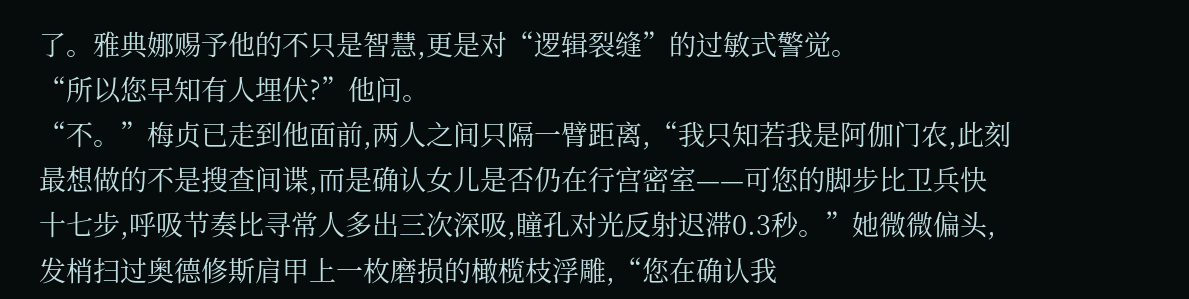了。雅典娜赐予他的不只是智慧,更是对“逻辑裂缝”的过敏式警觉。
“所以您早知有人埋伏?”他问。
“不。”梅贞已走到他面前,两人之间只隔一臂距离,“我只知若我是阿伽门农,此刻最想做的不是搜查间谍,而是确认女儿是否仍在行宫密室——可您的脚步比卫兵快十七步,呼吸节奏比寻常人多出三次深吸,瞳孔对光反射迟滞0.3秒。”她微微偏头,发梢扫过奥德修斯肩甲上一枚磨损的橄榄枝浮雕,“您在确认我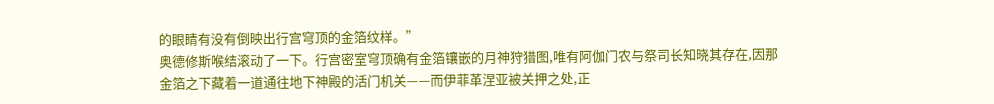的眼睛有没有倒映出行宫穹顶的金箔纹样。”
奥德修斯喉结滚动了一下。行宫密室穹顶确有金箔镶嵌的月神狩猎图,唯有阿伽门农与祭司长知晓其存在,因那金箔之下藏着一道通往地下神殿的活门机关——而伊菲革涅亚被关押之处,正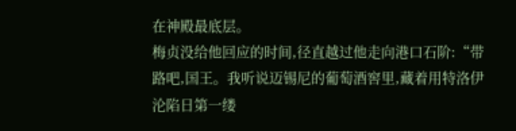在神殿最底层。
梅贞没给他回应的时间,径直越过他走向港口石阶:“带路吧,国王。我听说迈锡尼的葡萄酒窖里,藏着用特洛伊沦陷日第一缕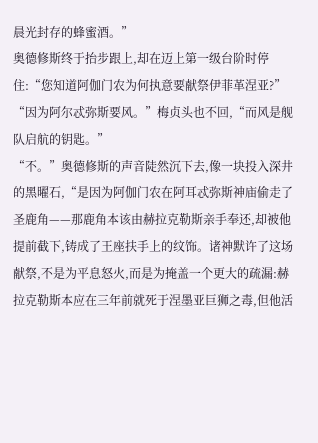晨光封存的蜂蜜酒。”
奥德修斯终于抬步跟上,却在迈上第一级台阶时停住:“您知道阿伽门农为何执意要献祭伊菲革涅亚?”
“因为阿尔忒弥斯要风。”梅贞头也不回,“而风是舰队启航的钥匙。”
“不。”奥德修斯的声音陡然沉下去,像一块投入深井的黑曜石,“是因为阿伽门农在阿耳忒弥斯神庙偷走了圣鹿角——那鹿角本该由赫拉克勒斯亲手奉还,却被他提前截下,铸成了王座扶手上的纹饰。诸神默许了这场献祭,不是为平息怒火,而是为掩盖一个更大的疏漏:赫拉克勒斯本应在三年前就死于涅墨亚巨狮之毒,但他活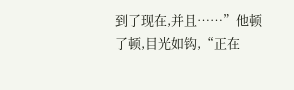到了现在,并且……”他顿了顿,目光如钩,“正在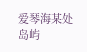爱琴海某处岛屿